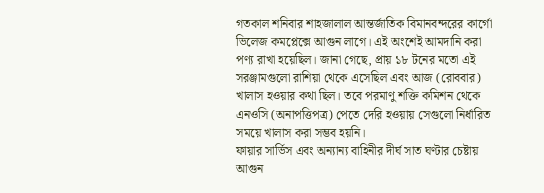গতকাল শনিবার শাহজালাল আন্তর্জাতিক বিমানবন্দরের কার্গো ভিলেজ কমপ্লেক্সে আগুন লাগে। এই অংশেই আমদানি করা পণ্য রাখা হয়েছিল। জানা গেছে, প্রায় ১৮ টনের মতো এই সরঞ্জামগুলো রাশিয়া থেকে এসেছিল এবং আজ (রোববার) খালাস হওয়ার কথা ছিল। তবে পরমাণু শক্তি কমিশন থেকে এনওসি (অনাপত্তিপত্র) পেতে দেরি হওয়ায় সেগুলো নির্ধারিত সময়ে খালাস করা সম্ভব হয়নি।
ফায়ার সার্ভিস এবং অন্যান্য বাহিনীর দীর্ঘ সাত ঘণ্টার চেষ্টায় আগুন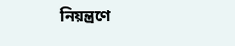নিয়ন্ত্রণে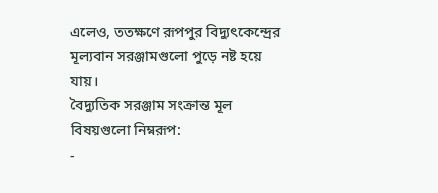এলেও, ততক্ষণে রূপপুর বিদ্যুৎকেন্দ্রের মূল্যবান সরঞ্জামগুলো পুড়ে নষ্ট হয়ে যায়।
বৈদ্যুতিক সরঞ্জাম সংক্রান্ত মূল বিষয়গুলো নিম্নরূপ:
-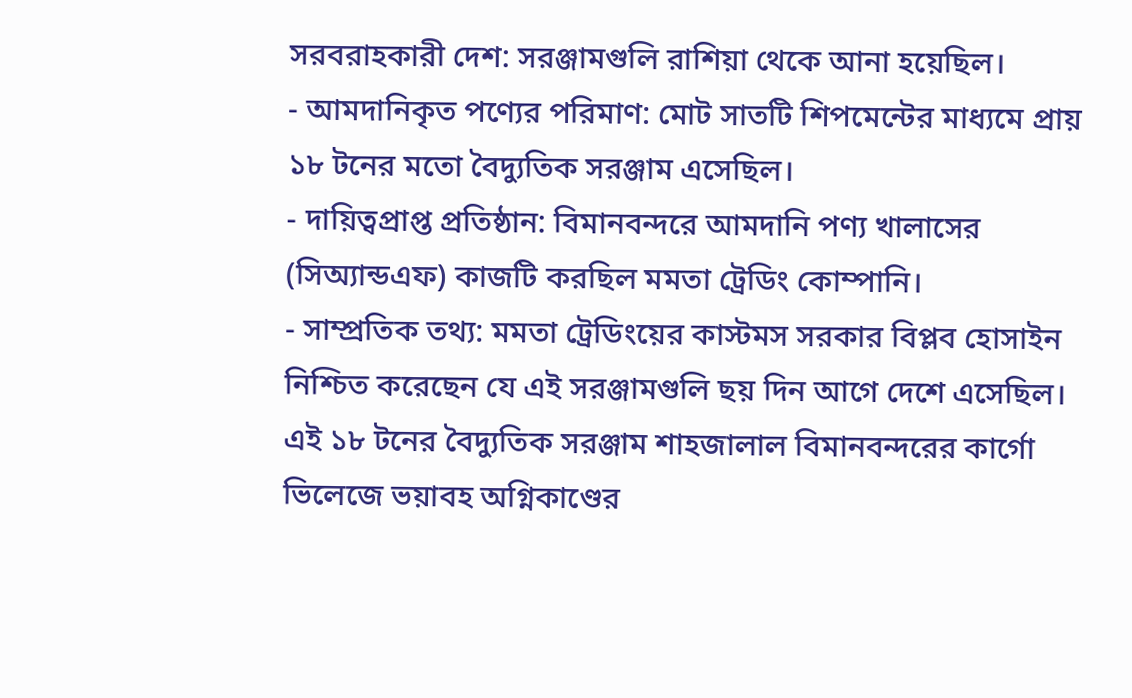সরবরাহকারী দেশ: সরঞ্জামগুলি রাশিয়া থেকে আনা হয়েছিল।
- আমদানিকৃত পণ্যের পরিমাণ: মোট সাতটি শিপমেন্টের মাধ্যমে প্রায় ১৮ টনের মতো বৈদ্যুতিক সরঞ্জাম এসেছিল।
- দায়িত্বপ্রাপ্ত প্রতিষ্ঠান: বিমানবন্দরে আমদানি পণ্য খালাসের (সিঅ্যান্ডএফ) কাজটি করছিল মমতা ট্রেডিং কোম্পানি।
- সাম্প্রতিক তথ্য: মমতা ট্রেডিংয়ের কাস্টমস সরকার বিপ্লব হোসাইন নিশ্চিত করেছেন যে এই সরঞ্জামগুলি ছয় দিন আগে দেশে এসেছিল।
এই ১৮ টনের বৈদ্যুতিক সরঞ্জাম শাহজালাল বিমানবন্দরের কার্গো ভিলেজে ভয়াবহ অগ্নিকাণ্ডের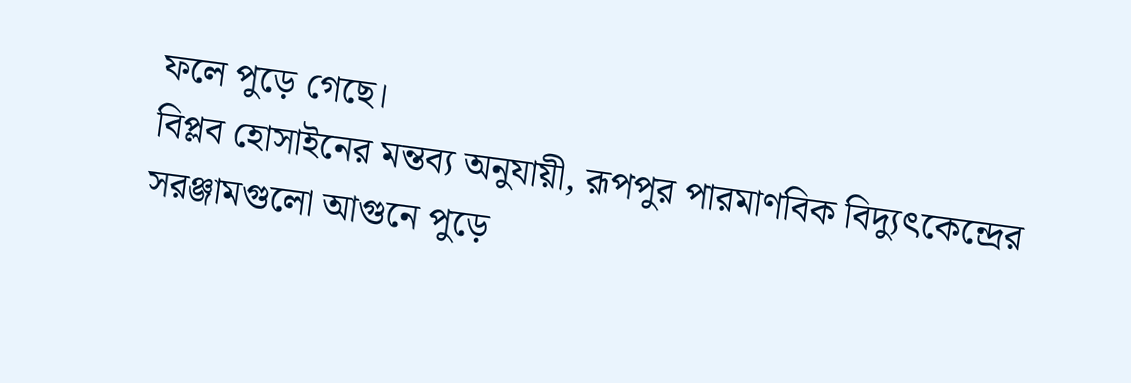ফলে পুড়ে গেছে।
বিপ্লব হোসাইনের মন্তব্য অনুযায়ী, রূপপুর পারমাণবিক বিদ্যুৎকেন্দ্রের সরঞ্জামগুলো আগুনে পুড়ে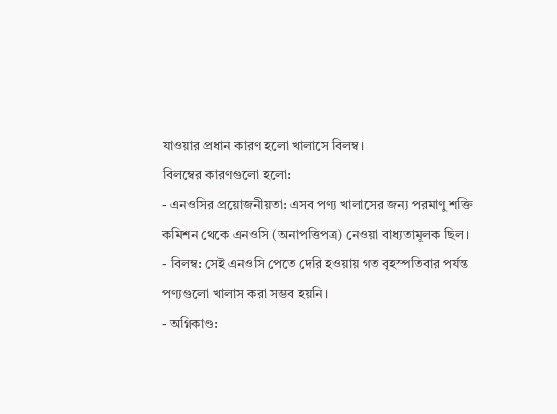যাওয়ার প্রধান কারণ হলো খালাসে বিলম্ব।
বিলম্বের কারণগুলো হলো:
- এনওসির প্রয়োজনীয়তা: এসব পণ্য খালাসের জন্য পরমাণু শক্তি কমিশন থেকে এনওসি (অনাপত্তিপত্র) নেওয়া বাধ্যতামূলক ছিল।
- বিলম্ব: সেই এনওসি পেতে দেরি হওয়ায় গত বৃহস্পতিবার পর্যন্ত পণ্যগুলো খালাস করা সম্ভব হয়নি।
- অগ্নিকাণ্ড: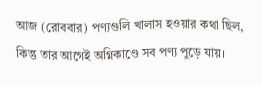আজ (রোববার) পণ্যগুলি খালাস হওয়ার কথা ছিল, কিন্তু তার আগেই অগ্নিকাণ্ডে সব পণ্য পুড়ে যায়।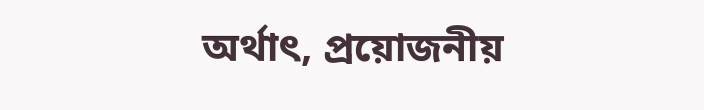অর্থাৎ, প্রয়োজনীয়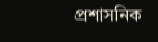প্রশাসনিক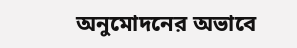অনুমোদনের অভাবে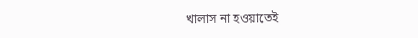খালাস না হওয়াতেই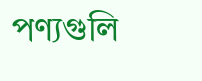পণ্যগুলি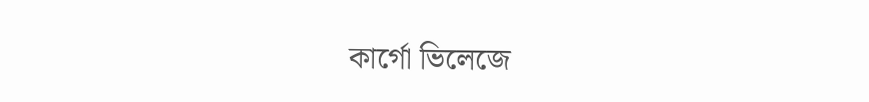কার্গো ভিলেজে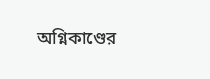অগ্নিকাণ্ডের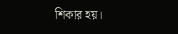শিকার হয়।